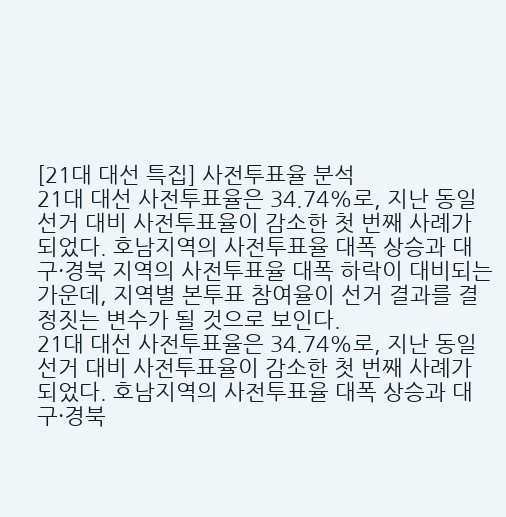[21대 대선 특집] 사전투표율 분석
21대 대선 사전투표율은 34.74%로, 지난 동일선거 대비 사전투표율이 감소한 첫 번째 사례가 되었다. 호남지역의 사전투표율 대폭 상승과 대구·경북 지역의 사전투표율 대폭 하락이 대비되는 가운데, 지역별 본투표 참여율이 선거 결과를 결정짓는 변수가 될 것으로 보인다.
21대 대선 사전투표율은 34.74%로, 지난 동일선거 대비 사전투표율이 감소한 첫 번째 사례가 되었다. 호남지역의 사전투표율 대폭 상승과 대구·경북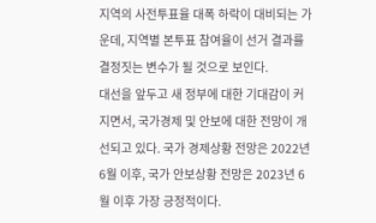지역의 사전투표율 대폭 하락이 대비되는 가운데, 지역별 본투표 참여율이 선거 결과를 결정짓는 변수가 될 것으로 보인다.
대선을 앞두고 새 정부에 대한 기대감이 커지면서, 국가경제 및 안보에 대한 전망이 개선되고 있다. 국가 경제상황 전망은 2022년 6월 이후, 국가 안보상황 전망은 2023년 6월 이후 가장 긍정적이다.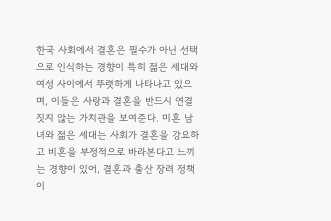한국 사회에서 결혼은 필수가 아닌 선택으로 인식하는 경향이 특히 젊은 세대와 여성 사이에서 뚜렷하게 나타나고 있으며, 이들은 사랑과 결혼을 반드시 연결 짓지 않는 가치관을 보여준다. 미혼 남녀와 젊은 세대는 사회가 결혼을 강요하고 비혼을 부정적으로 바라본다고 느끼는 경향이 있어, 결혼과 출산 장려 정책이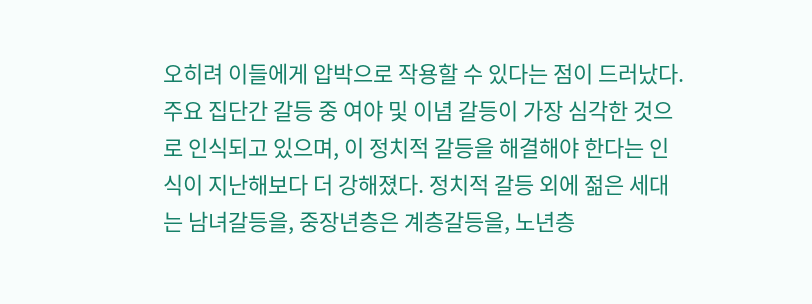오히려 이들에게 압박으로 작용할 수 있다는 점이 드러났다.
주요 집단간 갈등 중 여야 및 이념 갈등이 가장 심각한 것으로 인식되고 있으며, 이 정치적 갈등을 해결해야 한다는 인식이 지난해보다 더 강해졌다. 정치적 갈등 외에 젊은 세대는 남녀갈등을, 중장년층은 계층갈등을, 노년층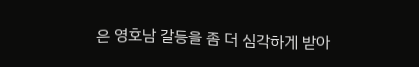은 영호남 갈등을 좀 더 심각하게 받아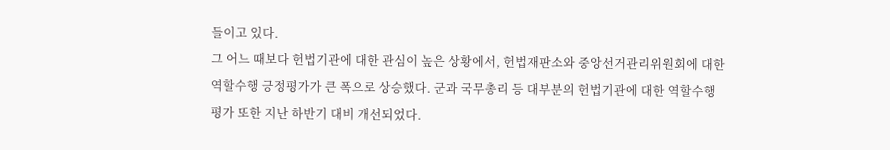들이고 있다.
그 어느 때보다 헌법기관에 대한 관심이 높은 상황에서, 헌법재판소와 중앙선거관리위원회에 대한 역할수행 긍정평가가 큰 폭으로 상승했다. 군과 국무총리 등 대부분의 헌법기관에 대한 역할수행 평가 또한 지난 하반기 대비 개선되었다.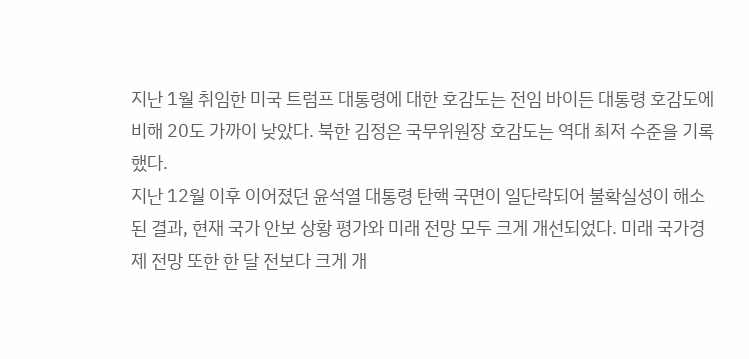지난 1월 취임한 미국 트럼프 대통령에 대한 호감도는 전임 바이든 대통령 호감도에 비해 20도 가까이 낮았다. 북한 김정은 국무위원장 호감도는 역대 최저 수준을 기록했다.
지난 12월 이후 이어졌던 윤석열 대통령 탄핵 국면이 일단락되어 불확실성이 해소된 결과, 현재 국가 안보 상황 평가와 미래 전망 모두 크게 개선되었다. 미래 국가경제 전망 또한 한 달 전보다 크게 개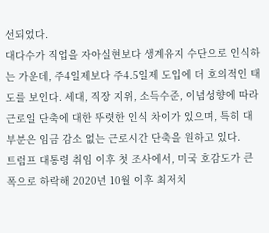선되었다.
대다수가 직업을 자아실현보다 생계유지 수단으로 인식하는 가운데, 주4일제보다 주4.5일제 도입에 더 호의적인 태도를 보인다. 세대, 직장 지위, 소득수준, 이념성향에 따라 근로일 단축에 대한 뚜렷한 인식 차이가 있으며, 특히 대부분은 임금 감소 없는 근로시간 단축을 원하고 있다.
트럼프 대통령 취임 이후 첫 조사에서, 미국 호감도가 큰 폭으로 하락해 2020년 10월 이후 최저치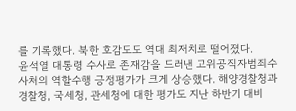를 기록했다. 북한 호감도도 역대 최저치로 떨어졌다.
윤석열 대통령 수사로 존재감을 드러낸 고위공직자범죄수사처의 역할수행 긍정평가가 크게 상승했다. 해양경찰청과 경찰청, 국세청, 관세청에 대한 평가도 지난 하반기 대비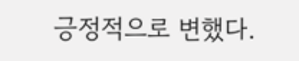긍정적으로 변했다.